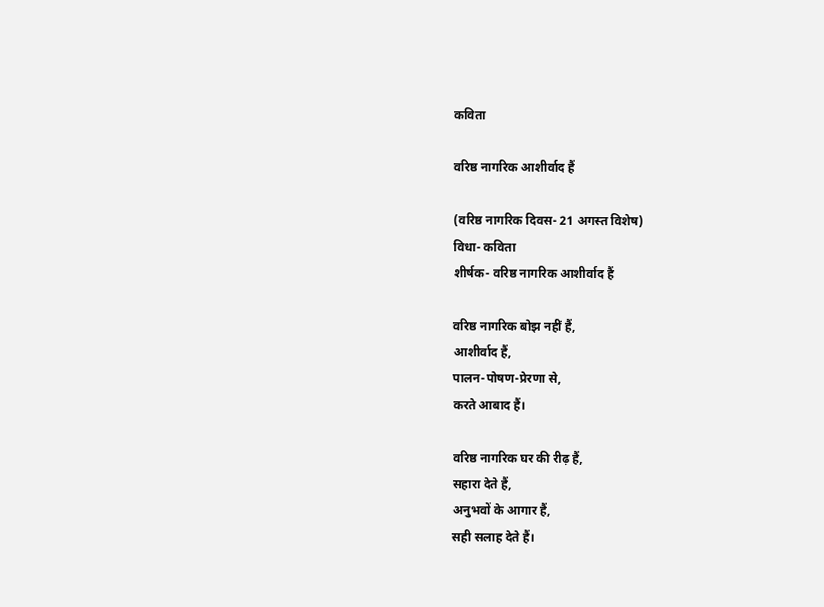कविता

वरिष्ठ नागरिक आशीर्वाद हैं

(वरिष्ठ नागरिक दिवस- 21 अगस्त विशेष)
विधा- कविता
शीर्षक- वरिष्ठ नागरिक आशीर्वाद हैं

वरिष्ठ नागरिक बोझ नहीं हैं,
आशीर्वाद हैं,
पालन-पोषण-प्रेरणा से,
करते आबाद हैं।

वरिष्ठ नागरिक घर की रीढ़ हैं,
सहारा देते हैं,
अनुभवों के आगार हैं,
सही सलाह देते हैं।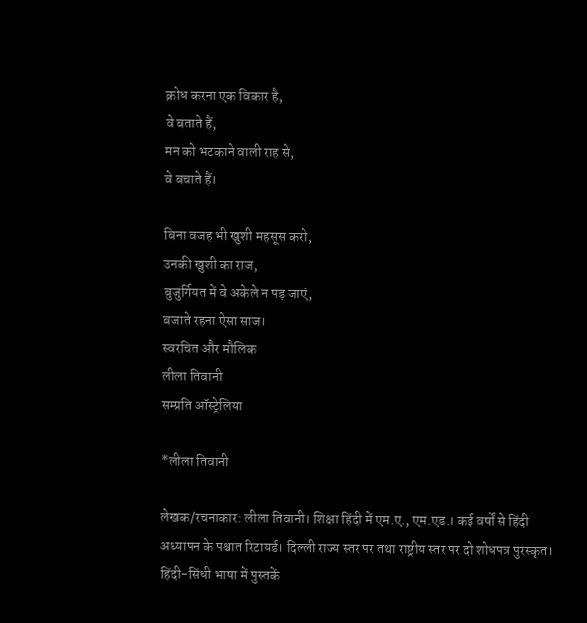क्रोध करना एक विकार है,
वे बताते हैं,
मन को भटकाने वाली राह से,
वे बचाते हैं।

बिना वजह भी खुशी महसूस करो,
उनकी खुशी का राज,
बुजुर्गियत में वे अकेले न पड़ जाएं,
बजाते रहना ऐसा साज।
स्वरचित और मौलिक
लीला तिवानी
सम्प्रति ऑस्ट्रेलिया

*लीला तिवानी

लेखक/रचनाकार: लीला तिवानी। शिक्षा हिंदी में एम.ए., एम.एड.। कई वर्षों से हिंदी अध्यापन के पश्चात रिटायर्ड। दिल्ली राज्य स्तर पर तथा राष्ट्रीय स्तर पर दो शोधपत्र पुरस्कृत। हिंदी-सिंधी भाषा में पुस्तकें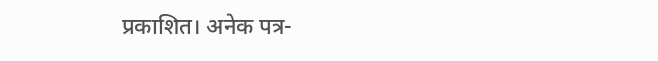प्रकाशित। अनेक पत्र-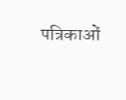पत्रिकाओं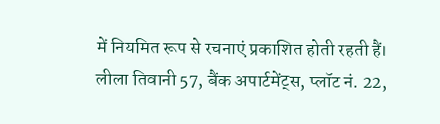में नियमित रूप से रचनाएं प्रकाशित होती रहती हैं। लीला तिवानी 57, बैंक अपार्टमेंट्स, प्लॉट नं. 22,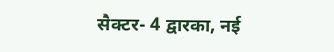सैक्टर- 4 द्वारका, नई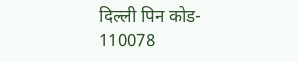दिल्ली पिन कोड- 110078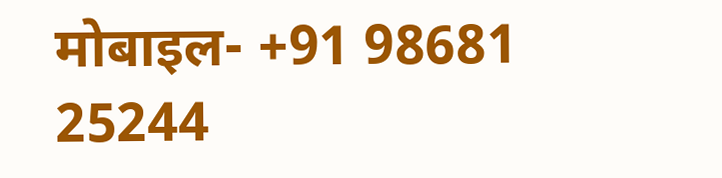मोबाइल- +91 98681 25244